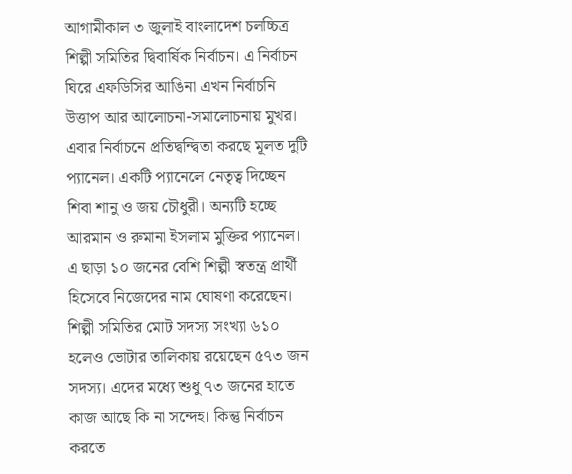আগামীকাল ৩ জুলাই বাংলাদেশ চলচ্চিত্র শিল্পী সমিতির দ্বিবার্ষিক নির্বাচন। এ নির্বাচন ঘিরে এফডিসির আঙিনা এখন নির্বাচনি উত্তাপ আর আলোচনা-সমালোচনায় মুখর। এবার নির্বাচনে প্রতিদ্বন্দ্বিতা করছে মূলত দুটি প্যানেল। একটি প্যানেলে নেতৃত্ব দিচ্ছেন শিবা শানু ও জয় চৌধুরী। অন্যটি হচ্ছে আরমান ও রুমানা ইসলাম মুক্তির প্যানেল। এ ছাড়া ১০ জনের বেশি শিল্পী স্বতন্ত্র প্রার্থী হিসেবে নিজেদের নাম ঘোষণা করেছেন। শিল্পী সমিতির মোট সদস্য সংখ্যা ৬১০ হলেও ভোটার তালিকায় রয়েছেন ৫৭৩ জন সদস্য। এদের মধ্যে শুধু ৭৩ জনের হাতে কাজ আছে কি না সন্দেহ। কিন্তু নির্বাচন করতে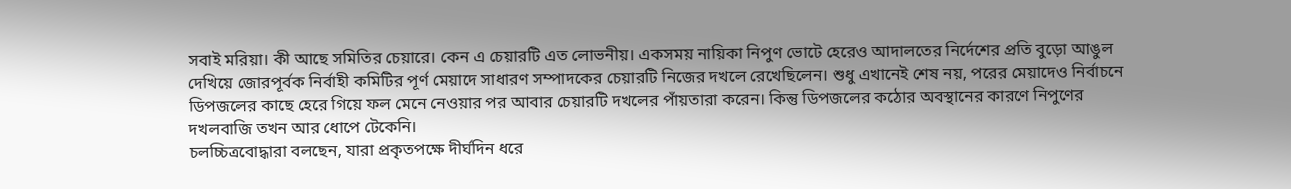সবাই মরিয়া। কী আছে সমিতির চেয়ারে। কেন এ চেয়ারটি এত লোভনীয়। একসময় নায়িকা নিপুণ ভোটে হেরেও আদালতের নির্দেশের প্রতি বুড়ো আঙুল দেখিয়ে জোরপূর্বক নির্বাহী কমিটির পূর্ণ মেয়াদে সাধারণ সম্পাদকের চেয়ারটি নিজের দখলে রেখেছিলেন। শুধু এখানেই শেষ নয়, পরের মেয়াদেও নির্বাচনে ডিপজলের কাছে হেরে গিয়ে ফল মেনে নেওয়ার পর আবার চেয়ারটি দখলের পাঁয়তারা করেন। কিন্তু ডিপজলের কঠোর অবস্থানের কারণে নিপুণের দখলবাজি তখন আর ধোপে টেকেনি।
চলচ্চিত্রবোদ্ধারা বলছেন, যারা প্রকৃতপক্ষে দীর্ঘদিন ধরে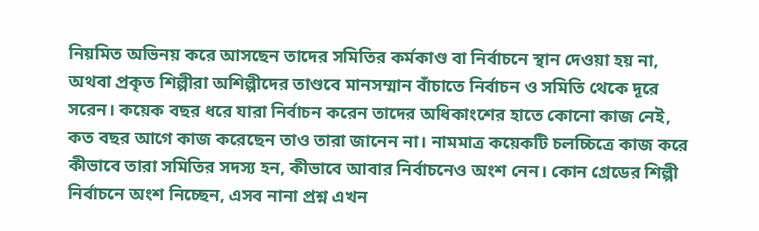নিয়মিত অভিনয় করে আসছেন তাদের সমিতির কর্মকাণ্ড বা নির্বাচনে স্থান দেওয়া হয় না, অথবা প্রকৃত শিল্পীরা অশিল্পীদের তাণ্ডবে মানসম্মান বাঁচাতে নির্বাচন ও সমিতি থেকে দূরে সরেন। কয়েক বছর ধরে যারা নির্বাচন করেন তাদের অধিকাংশের হাতে কোনো কাজ নেই, কত বছর আগে কাজ করেছেন তাও তারা জানেন না। নামমাত্র কয়েকটি চলচ্চিত্রে কাজ করে কীভাবে তারা সমিতির সদস্য হন, কীভাবে আবার নির্বাচনেও অংশ নেন। কোন গ্রেডের শিল্পী নির্বাচনে অংশ নিচ্ছেন, এসব নানা প্রশ্ন এখন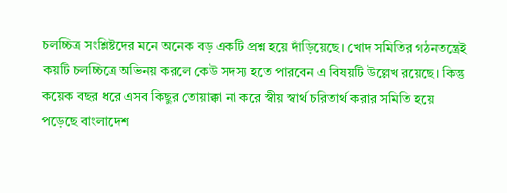চলচ্চিত্র সংশ্লিষ্টদের মনে অনেক বড় একটি প্রশ্ন হয়ে দাঁড়িয়েছে। খোদ সমিতির গঠনতন্ত্রেই কয়টি চলচ্চিত্রে অভিনয় করলে কেউ সদস্য হতে পারবেন এ বিষয়টি উল্লেখ রয়েছে। কিন্তু কয়েক বছর ধরে এসব কিছুর তোয়াক্কা না করে স্বীয় স্বার্থ চরিতার্থ করার সমিতি হয়ে পড়েছে বাংলাদেশ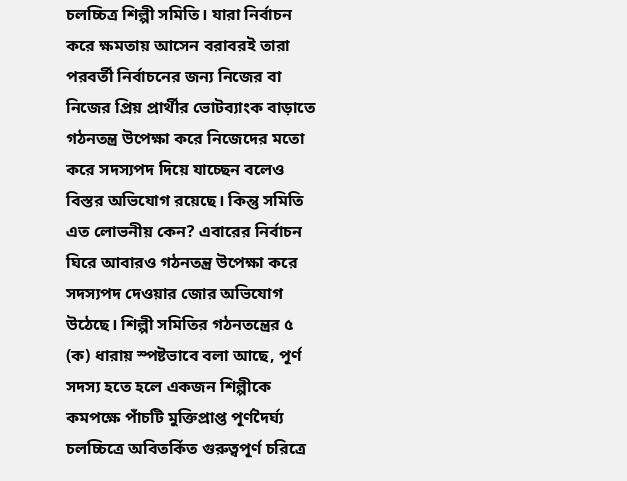চলচ্চিত্র শিল্পী সমিতি। যারা নির্বাচন করে ক্ষমতায় আসেন বরাবরই তারা পরবর্তী নির্বাচনের জন্য নিজের বা নিজের প্রিয় প্রার্থীর ভোটব্যাংক বাড়াতে গঠনতন্ত্র উপেক্ষা করে নিজেদের মতো করে সদস্যপদ দিয়ে যাচ্ছেন বলেও বিস্তর অভিযোগ রয়েছে। কিন্তু সমিতি এত লোভনীয় কেন? এবারের নির্বাচন ঘিরে আবারও গঠনতন্ত্র উপেক্ষা করে সদস্যপদ দেওয়ার জোর অভিযোগ উঠেছে। শিল্পী সমিতির গঠনতন্ত্রের ৫ (ক) ধারায় স্পষ্টভাবে বলা আছে, পূর্ণ সদস্য হতে হলে একজন শিল্পীকে কমপক্ষে পাঁচটি মুক্তিপ্রাপ্ত পূর্ণদৈর্ঘ্য চলচ্চিত্রে অবিতর্কিত গুরুত্বপূর্ণ চরিত্রে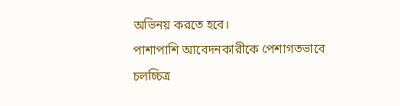অভিনয় করতে হবে।
পাশাপাশি আবেদনকারীকে পেশাগতভাবে চলচ্চিত্র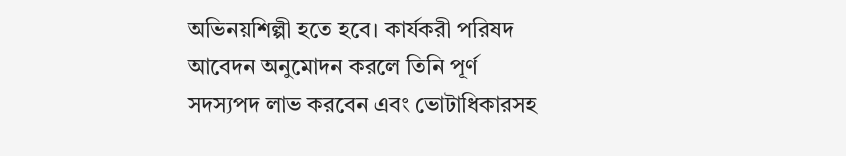অভিনয়শিল্পী হতে হবে। কার্যকরী পরিষদ আবেদন অনুমোদন করলে তিনি পূর্ণ সদস্যপদ লাভ করবেন এবং ভোটাধিকারসহ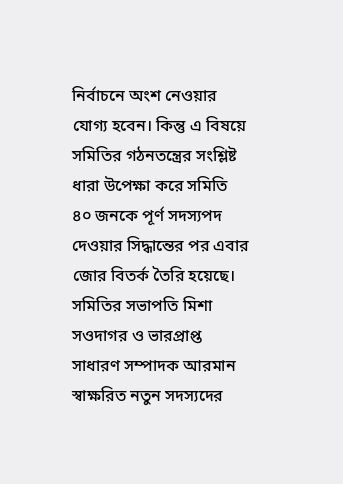নির্বাচনে অংশ নেওয়ার যোগ্য হবেন। কিন্তু এ বিষয়ে সমিতির গঠনতন্ত্রের সংশ্লিষ্ট ধারা উপেক্ষা করে সমিতি ৪০ জনকে পূর্ণ সদস্যপদ দেওয়ার সিদ্ধান্তের পর এবার জোর বিতর্ক তৈরি হয়েছে। সমিতির সভাপতি মিশা সওদাগর ও ভারপ্রাপ্ত সাধারণ সম্পাদক আরমান স্বাক্ষরিত নতুন সদস্যদের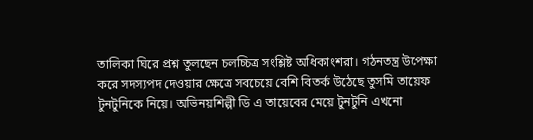তালিকা ঘিরে প্রশ্ন তুলছেন চলচ্চিত্র সংশ্লিষ্ট অধিকাংশরা। গঠনতন্ত্র উপেক্ষা করে সদস্যপদ দেওয়ার ক্ষেত্রে সবচেয়ে বেশি বিতর্ক উঠেছে তুসমি তায়েফ টুনটুনিকে নিয়ে। অভিনয়শিল্পী ডি এ তায়েবের মেয়ে টুনটুনি এখনো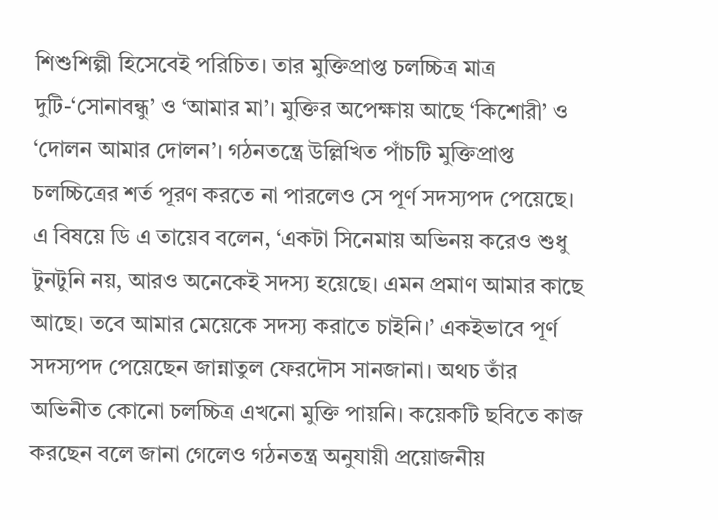শিশুশিল্পী হিসেবেই পরিচিত। তার মুক্তিপ্রাপ্ত চলচ্চিত্র মাত্র দুটি-‘সোনাবন্ধু’ ও ‘আমার মা’। মুক্তির অপেক্ষায় আছে ‘কিশোরী’ ও ‘দোলন আমার দোলন’। গঠনতন্ত্রে উল্লিখিত পাঁচটি মুক্তিপ্রাপ্ত চলচ্চিত্রের শর্ত পূরণ করতে না পারলেও সে পূর্ণ সদস্যপদ পেয়েছে। এ বিষয়ে ডি এ তায়েব বলেন, ‘একটা সিনেমায় অভিনয় করেও শুধু টুনটুনি নয়, আরও অনেকেই সদস্য হয়েছে। এমন প্রমাণ আমার কাছে আছে। তবে আমার মেয়েকে সদস্য করাতে চাইনি।’ একইভাবে পূর্ণ সদস্যপদ পেয়েছেন জান্নাতুল ফেরদৌস সানজানা। অথচ তাঁর অভিনীত কোনো চলচ্চিত্র এখনো মুক্তি পায়নি। কয়েকটি ছবিতে কাজ করছেন বলে জানা গেলেও গঠনতন্ত্র অনুযায়ী প্রয়োজনীয়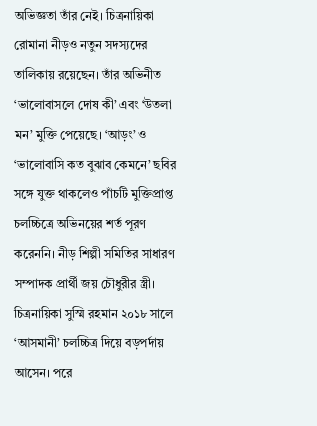অভিজ্ঞতা তাঁর নেই। চিত্রনায়িকা রোমানা নীড়ও নতুন সদস্যদের তালিকায় রয়েছেন। তাঁর অভিনীত ‘ভালোবাসলে দোষ কী’ এবং ‘উতলা মন’ মুক্তি পেয়েছে। ‘আড়ং’ ও ‘ভালোবাসি কত বুঝাব কেমনে’ ছবির সঙ্গে যুক্ত থাকলেও পাঁচটি মুক্তিপ্রাপ্ত চলচ্চিত্রে অভিনয়ের শর্ত পূরণ করেননি। নীড় শিল্পী সমিতির সাধারণ সম্পাদক প্রার্থী জয় চৌধুরীর স্ত্রী। চিত্রনায়িকা সুস্মি রহমান ২০১৮ সালে ‘আসমানী’ চলচ্চিত্র দিয়ে বড়পর্দায় আসেন। পরে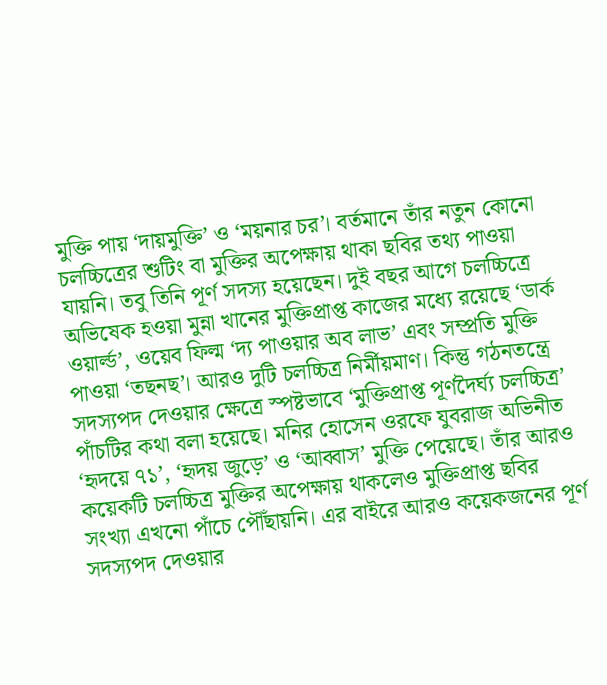মুক্তি পায় ‘দায়মুক্তি’ ও ‘ময়নার চর’। বর্তমানে তাঁর নতুন কোনো চলচ্চিত্রের শুটিং বা মুক্তির অপেক্ষায় থাকা ছবির তথ্য পাওয়া যায়নি। তবু তিনি পূর্ণ সদস্য হয়েছেন। দুই বছর আগে চলচ্চিত্রে অভিষেক হওয়া মুন্না খানের মুক্তিপ্রাপ্ত কাজের মধ্যে রয়েছে ‘ডার্ক ওয়ার্ল্ড’, ওয়েব ফিল্ম ‘দ্য পাওয়ার অব লাভ’ এবং সম্প্রতি মুক্তি পাওয়া ‘তছনছ’। আরও দুটি চলচ্চিত্র নির্মীয়মাণ। কিন্তু গঠনতন্ত্রে সদস্যপদ দেওয়ার ক্ষেত্রে স্পষ্টভাবে ‘মুক্তিপ্রাপ্ত পূর্ণদৈর্ঘ্য চলচ্চিত্র’ পাঁচটির কথা বলা হয়েছে। মনির হোসেন ওরফে যুবরাজ অভিনীত ‘হৃদয়ে ৭১’, ‘হৃদয় জুড়ে’ ও ‘আব্বাস’ মুক্তি পেয়েছে। তাঁর আরও কয়েকটি চলচ্চিত্র মুক্তির অপেক্ষায় থাকলেও মুক্তিপ্রাপ্ত ছবির সংখ্যা এখনো পাঁচে পৌঁছায়নি। এর বাইরে আরও কয়েকজনের পূর্ণ সদস্যপদ দেওয়ার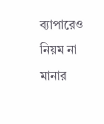ব্যাপারেও নিয়ম না মানার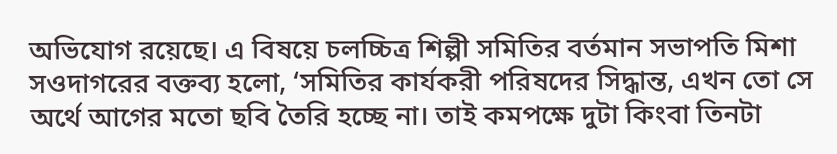অভিযোগ রয়েছে। এ বিষয়ে চলচ্চিত্র শিল্পী সমিতির বর্তমান সভাপতি মিশা সওদাগরের বক্তব্য হলো, ‘সমিতির কার্যকরী পরিষদের সিদ্ধান্ত, এখন তো সে অর্থে আগের মতো ছবি তৈরি হচ্ছে না। তাই কমপক্ষে দুটা কিংবা তিনটা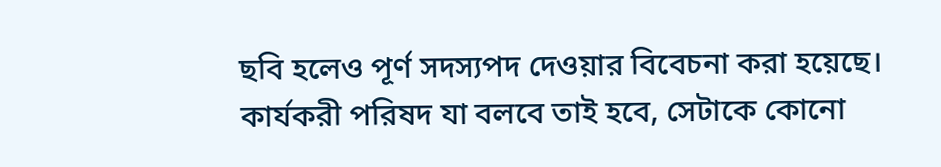ছবি হলেও পূর্ণ সদস্যপদ দেওয়ার বিবেচনা করা হয়েছে। কার্যকরী পরিষদ যা বলবে তাই হবে, সেটাকে কোনো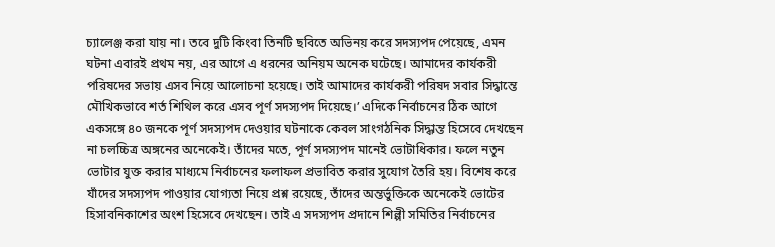চ্যালেঞ্জ করা যায় না। তবে দুটি কিংবা তিনটি ছবিতে অভিনয় করে সদস্যপদ পেয়েছে, এমন ঘটনা এবারই প্রথম নয়, এর আগে এ ধরনের অনিয়ম অনেক ঘটেছে। আমাদের কার্যকরী পরিষদের সভায় এসব নিয়ে আলোচনা হয়েছে। তাই আমাদের কার্যকরী পরিষদ সবার সিদ্ধান্তে মৌখিকভাবে শর্ত শিথিল করে এসব পূর্ণ সদস্যপদ দিয়েছে।’ এদিকে নির্বাচনের ঠিক আগে একসঙ্গে ৪০ জনকে পূর্ণ সদস্যপদ দেওয়ার ঘটনাকে কেবল সাংগঠনিক সিদ্ধান্ত হিসেবে দেখছেন না চলচ্চিত্র অঙ্গনের অনেকেই। তাঁদের মতে, পূর্ণ সদস্যপদ মানেই ভোটাধিকার। ফলে নতুন ভোটার যুক্ত করার মাধ্যমে নির্বাচনের ফলাফল প্রভাবিত করার সুযোগ তৈরি হয়। বিশেষ করে যাঁদের সদস্যপদ পাওয়ার যোগ্যতা নিয়ে প্রশ্ন রয়েছে, তাঁদের অন্তর্ভুক্তিকে অনেকেই ভোটের হিসাবনিকাশের অংশ হিসেবে দেখছেন। তাই এ সদস্যপদ প্রদানে শিল্পী সমিতির নির্বাচনের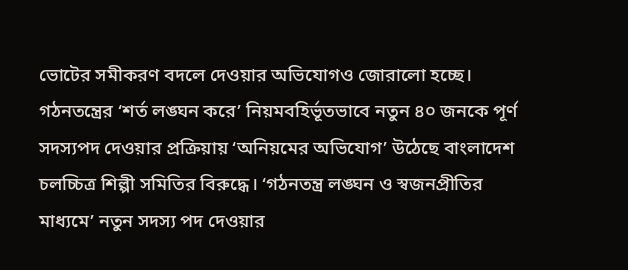ভোটের সমীকরণ বদলে দেওয়ার অভিযোগও জোরালো হচ্ছে। গঠনতন্ত্রের ‘শর্ত লঙ্ঘন করে’ নিয়মবহির্ভূতভাবে নতুন ৪০ জনকে পূর্ণ সদস্যপদ দেওয়ার প্রক্রিয়ায় ‘অনিয়মের অভিযোগ’ উঠেছে বাংলাদেশ চলচ্চিত্র শিল্পী সমিতির বিরুদ্ধে। ‘গঠনতন্ত্র লঙ্ঘন ও স্বজনপ্রীতির মাধ্যমে’ নতুন সদস্য পদ দেওয়ার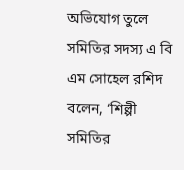অভিযোগ তুলে সমিতির সদস্য এ বি এম সোহেল রশিদ বলেন, ‘শিল্পী সমিতির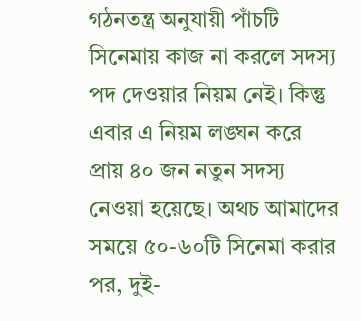গঠনতন্ত্র অনুযায়ী পাঁচটি সিনেমায় কাজ না করলে সদস্য পদ দেওয়ার নিয়ম নেই। কিন্তু এবার এ নিয়ম লঙ্ঘন করে প্রায় ৪০ জন নতুন সদস্য নেওয়া হয়েছে। অথচ আমাদের সময়ে ৫০-৬০টি সিনেমা করার পর, দুই-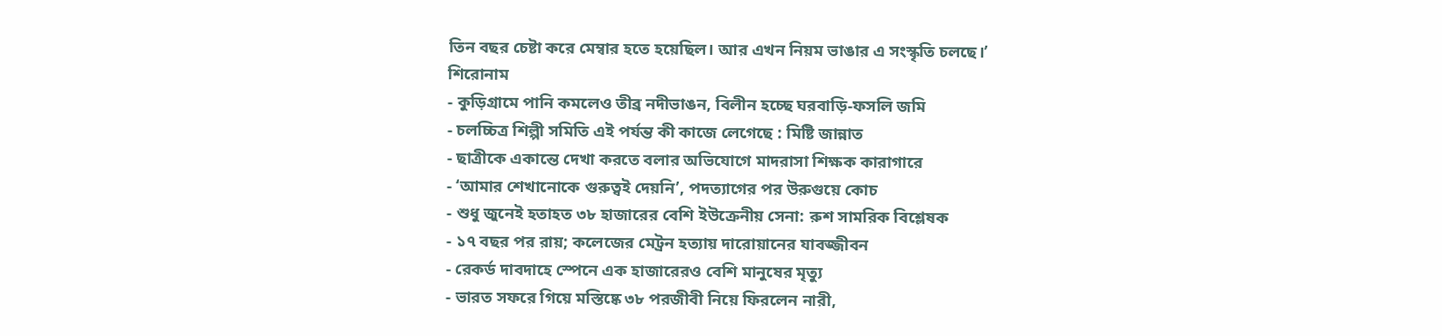তিন বছর চেষ্টা করে মেম্বার হতে হয়েছিল। আর এখন নিয়ম ভাঙার এ সংস্কৃতি চলছে।’
শিরোনাম
- কুড়িগ্রামে পানি কমলেও তীব্র নদীভাঙন, বিলীন হচ্ছে ঘরবাড়ি-ফসলি জমি
- চলচ্চিত্র শিল্পী সমিতি এই পর্যন্ত কী কাজে লেগেছে : মিষ্টি জান্নাত
- ছাত্রীকে একান্তে দেখা করতে বলার অভিযোগে মাদরাসা শিক্ষক কারাগারে
- ‘আমার শেখানোকে গুরুত্বই দেয়নি’, পদত্যাগের পর উরুগুয়ে কোচ
- শুধু জুনেই হতাহত ৩৮ হাজারের বেশি ইউক্রেনীয় সেনা: রুশ সামরিক বিশ্লেষক
- ১৭ বছর পর রায়; কলেজের মেট্রন হত্যায় দারোয়ানের যাবজ্জীবন
- রেকর্ড দাবদাহে স্পেনে এক হাজারেরও বেশি মানুষের মৃত্যু
- ভারত সফরে গিয়ে মস্তিষ্কে ৩৮ পরজীবী নিয়ে ফিরলেন নারী,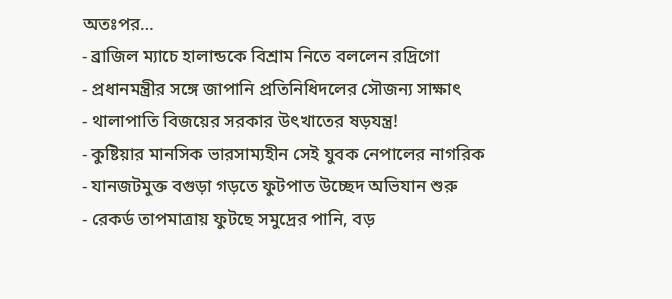অতঃপর…
- ব্রাজিল ম্যাচে হালান্ডকে বিশ্রাম নিতে বললেন রদ্রিগো
- প্রধানমন্ত্রীর সঙ্গে জাপানি প্রতিনিধিদলের সৌজন্য সাক্ষাৎ
- থালাপাতি বিজয়ের সরকার উৎখাতের ষড়যন্ত্র!
- কুষ্টিয়ার মানসিক ভারসাম্যহীন সেই যুবক নেপালের নাগরিক
- যানজটমুক্ত বগুড়া গড়তে ফুটপাত উচ্ছেদ অভিযান শুরু
- রেকর্ড তাপমাত্রায় ফুটছে সমুদ্রের পানি, বড়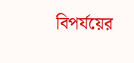বিপর্যয়ের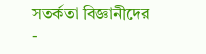সতর্কতা বিজ্ঞানীদের
-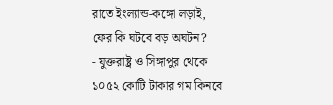রাতে ইংল্যান্ড-কঙ্গো লড়াই, ফের কি ঘটবে বড় অঘটন?
- যুক্তরাষ্ট্র ও সিঙ্গাপুর থেকে ১০৫২ কোটি টাকার গম কিনবে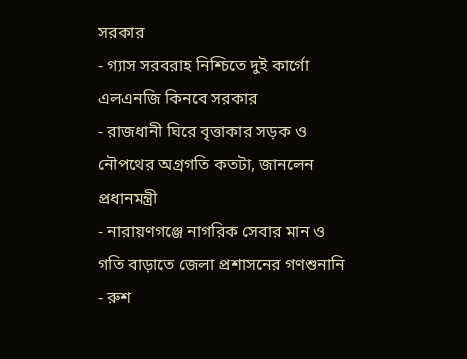সরকার
- গ্যাস সরবরাহ নিশ্চিতে দুই কার্গো এলএনজি কিনবে সরকার
- রাজধানী ঘিরে বৃত্তাকার সড়ক ও নৌপথের অগ্রগতি কতটা, জানলেন প্রধানমন্ত্রী
- নারায়ণগঞ্জে নাগরিক সেবার মান ও গতি বাড়াতে জেলা প্রশাসনের গণশুনানি
- রুশ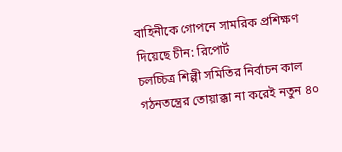বাহিনীকে গোপনে সামরিক প্রশিক্ষণ দিয়েছে চীন: রিপোর্ট
চলচ্চিত্র শিল্পী সমিতির নির্বাচন কাল
গঠনতন্ত্রের তোয়াক্কা না করেই নতুন ৪০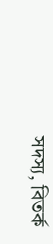সদস্য, বিতর্ক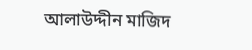আলাউদ্দীন মাজিদ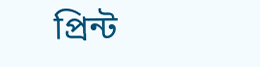প্রিন্ট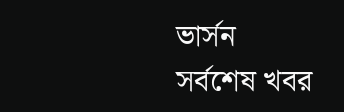ভার্সন
সর্বশেষ খবর